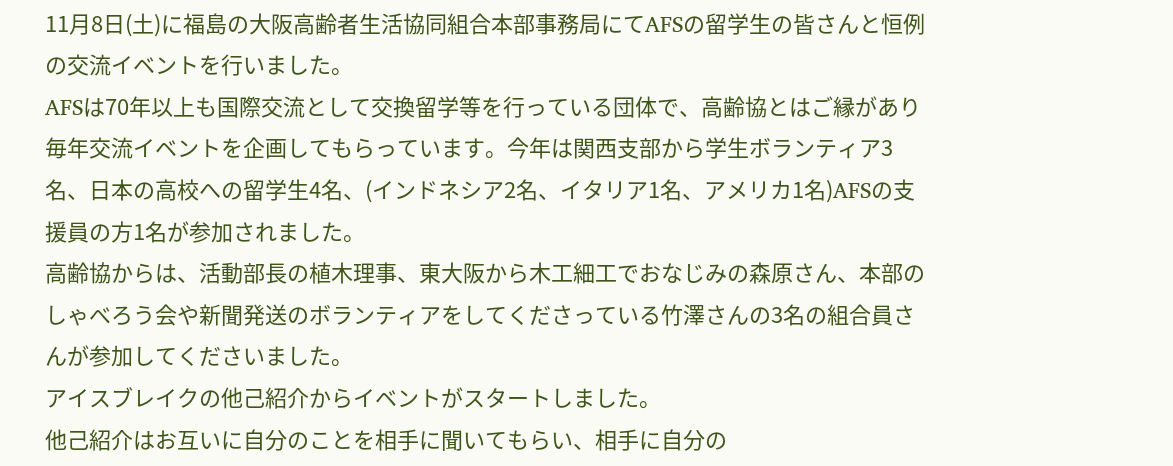11月8日(土)に福島の大阪高齢者生活協同組合本部事務局にてAFSの留学生の皆さんと恒例の交流イベントを行いました。
AFSは70年以上も国際交流として交換留学等を行っている団体で、高齢協とはご縁があり毎年交流イベントを企画してもらっています。今年は関西支部から学生ボランティア3名、日本の高校への留学生4名、(インドネシア2名、イタリア1名、アメリカ1名)AFSの支援員の方1名が参加されました。
高齢協からは、活動部長の植木理事、東大阪から木工細工でおなじみの森原さん、本部のしゃべろう会や新聞発送のボランティアをしてくださっている竹澤さんの3名の組合員さんが参加してくださいました。
アイスブレイクの他己紹介からイベントがスタートしました。
他己紹介はお互いに自分のことを相手に聞いてもらい、相手に自分の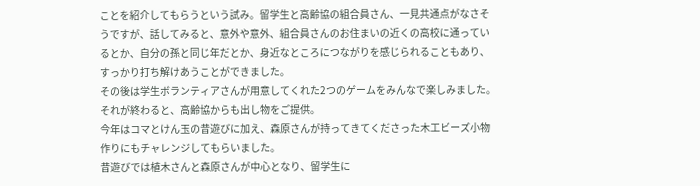ことを紹介してもらうという試み。留学生と高齢協の組合員さん、一見共通点がなさそうですが、話してみると、意外や意外、組合員さんのお住まいの近くの高校に通っているとか、自分の孫と同じ年だとか、身近なところにつながりを感じられることもあり、すっかり打ち解けあうことができました。
その後は学生ボランティアさんが用意してくれた2つのゲームをみんなで楽しみました。
それが終わると、高齢協からも出し物をご提供。
今年はコマとけん玉の昔遊びに加え、森原さんが持ってきてくださった木工ビーズ小物作りにもチャレンジしてもらいました。
昔遊びでは植木さんと森原さんが中心となり、留学生に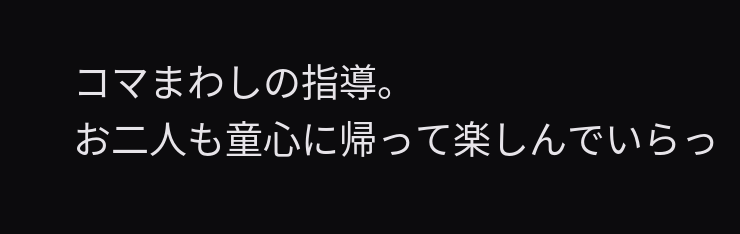コマまわしの指導。
お二人も童心に帰って楽しんでいらっ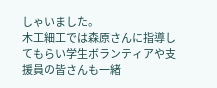しゃいました。
木工細工では森原さんに指導してもらい学生ボランティアや支援員の皆さんも一緒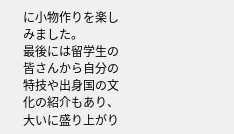に小物作りを楽しみました。
最後には留学生の皆さんから自分の特技や出身国の文化の紹介もあり、大いに盛り上がり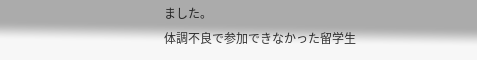ました。
体調不良で参加できなかった留学生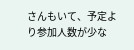さんもいて、予定より参加人数が少な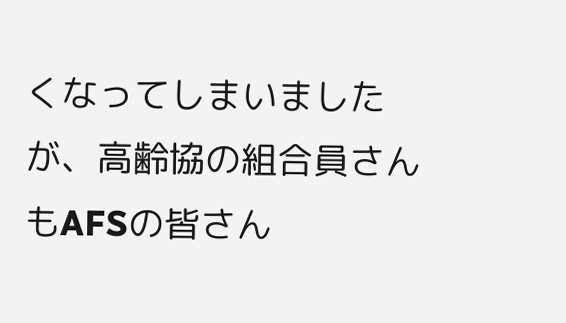くなってしまいましたが、高齢協の組合員さんもAFSの皆さん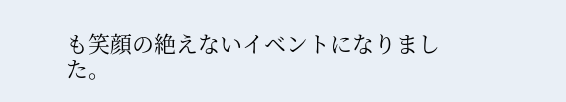も笑顔の絶えないイベントになりました。